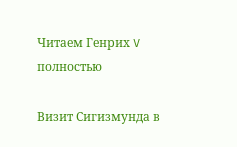Читаем Генрих V полностью

Визит Сигизмунда в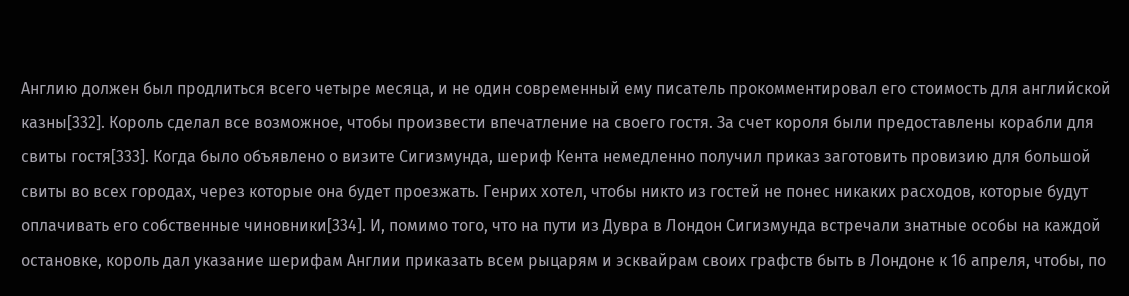Англию должен был продлиться всего четыре месяца, и не один современный ему писатель прокомментировал его стоимость для английской казны[332]. Король сделал все возможное, чтобы произвести впечатление на своего гостя. За счет короля были предоставлены корабли для свиты гостя[333]. Когда было объявлено о визите Сигизмунда, шериф Кента немедленно получил приказ заготовить провизию для большой свиты во всех городах, через которые она будет проезжать. Генрих хотел, чтобы никто из гостей не понес никаких расходов, которые будут оплачивать его собственные чиновники[334]. И, помимо того, что на пути из Дувра в Лондон Сигизмунда встречали знатные особы на каждой остановке, король дал указание шерифам Англии приказать всем рыцарям и эсквайрам своих графств быть в Лондоне к 16 апреля, чтобы, по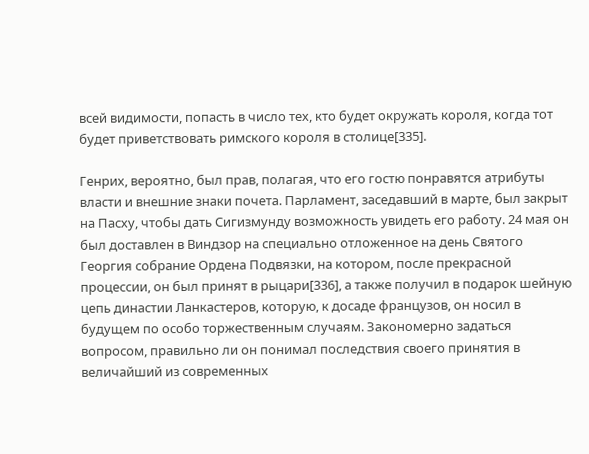всей видимости, попасть в число тех, кто будет окружать короля, когда тот будет приветствовать римского короля в столице[335].

Генрих, вероятно, был прав, полагая, что его гостю понравятся атрибуты власти и внешние знаки почета. Парламент, заседавший в марте, был закрыт на Пасху, чтобы дать Сигизмунду возможность увидеть его работу. 24 мая он был доставлен в Виндзор на специально отложенное на день Святого Георгия собрание Ордена Подвязки, на котором, после прекрасной процессии, он был принят в рыцари[336], а также получил в подарок шейную цепь династии Ланкастеров, которую, к досаде французов, он носил в будущем по особо торжественным случаям. Закономерно задаться вопросом, правильно ли он понимал последствия своего принятия в величайший из современных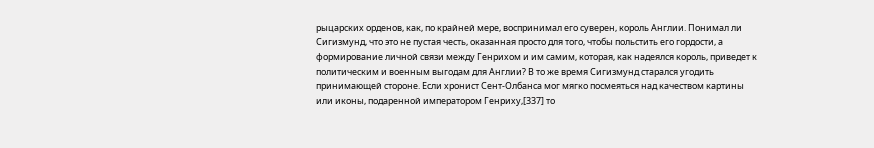рыцарских орденов, как, по крайней мере, воспринимал его суверен, король Англии. Понимал ли Сигизмунд, что это не пустая честь, оказанная просто для того, чтобы польстить его гордости, а формирование личной связи между Генрихом и им самим, которая, как надеялся король, приведет к политическим и военным выгодам для Англии? В то же время Сигизмунд старался угодить принимающей стороне. Если хронист Сент-Олбанса мог мягко посмеяться над качеством картины или иконы, подаренной императором Генриху,[337] то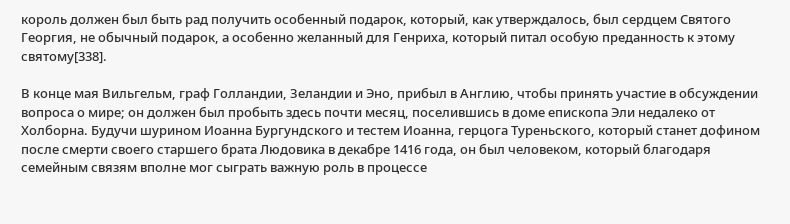король должен был быть рад получить особенный подарок, который, как утверждалось, был сердцем Святого Георгия, не обычный подарок, а особенно желанный для Генриха, который питал особую преданность к этому святому[338].

В конце мая Вильгельм, граф Голландии, Зеландии и Эно, прибыл в Англию, чтобы принять участие в обсуждении вопроса о мире; он должен был пробыть здесь почти месяц, поселившись в доме епископа Эли недалеко от Холборна. Будучи шурином Иоанна Бургундского и тестем Иоанна, герцога Туреньского, который станет дофином после смерти своего старшего брата Людовика в декабре 1416 года, он был человеком, который благодаря семейным связям вполне мог сыграть важную роль в процессе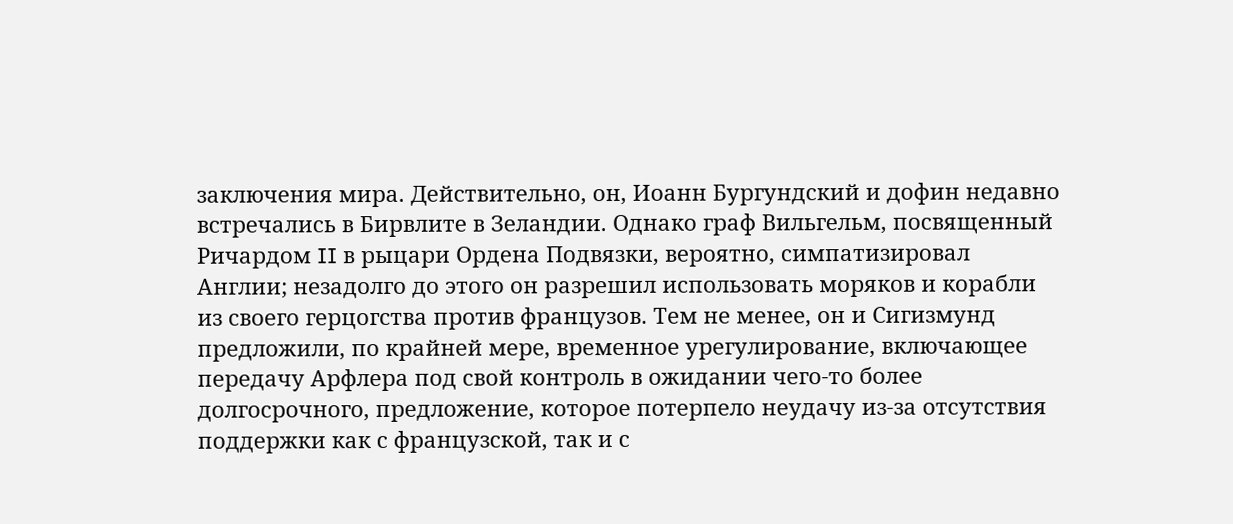заключения мира. Действительно, он, Иоанн Бургундский и дофин недавно встречались в Бирвлите в Зеландии. Однако граф Вильгельм, посвященный Ричардом II в рыцари Ордена Подвязки, вероятно, симпатизировал Англии; незадолго до этого он разрешил использовать моряков и корабли из своего герцогства против французов. Тем не менее, он и Сигизмунд предложили, по крайней мере, временное урегулирование, включающее передачу Арфлера под свой контроль в ожидании чего-то более долгосрочного, предложение, которое потерпело неудачу из-за отсутствия поддержки как с французской, так и с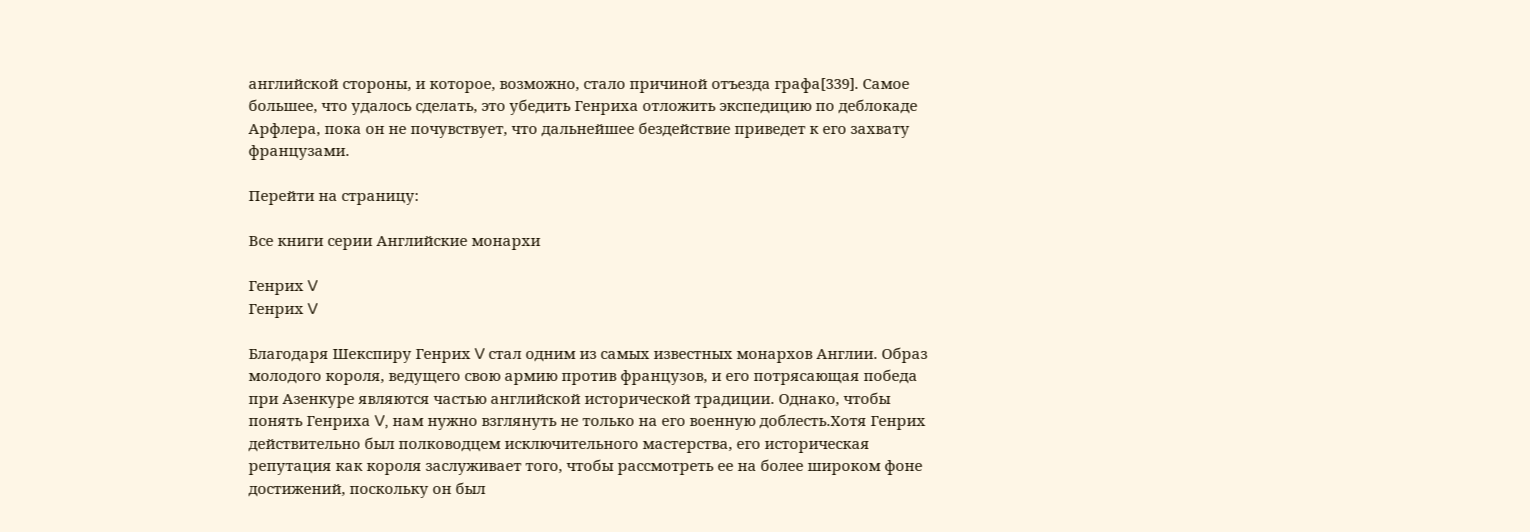английской стороны, и которое, возможно, стало причиной отъезда графа[339]. Самое большее, что удалось сделать, это убедить Генриха отложить экспедицию по деблокаде Арфлера, пока он не почувствует, что дальнейшее бездействие приведет к его захвату французами.

Перейти на страницу:

Все книги серии Английские монархи

Генрих V
Генрих V

Благодаря Шекспиру Генрих V стал одним из самых известных монархов Англии. Образ молодого короля, ведущего свою армию против французов, и его потрясающая победа при Азенкуре являются частью английской исторической традиции. Однако, чтобы понять Генриха V, нам нужно взглянуть не только на его военную доблесть.Хотя Генрих действительно был полководцем исключительного мастерства, его историческая репутация как короля заслуживает того, чтобы рассмотреть ее на более широком фоне достижений, поскольку он был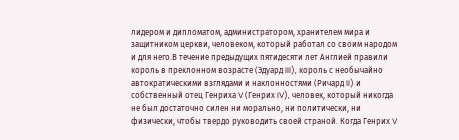лидером и дипломатом, администратором, хранителем мира и защитником церкви, человеком, который работал со своим народом и для него.В течение предыдущих пятидесяти лет Англией правили король в преклонном возрасте (Эдуард III), король с необычайно автократическими взглядами и наклонностями (Ричард II) и собственный отец Генриха V (Генрих IV), человек, который никогда не был достаточно силен ни морально, ни политически, ни физически, чтобы твердо руководить своей страной. Когда Генрих V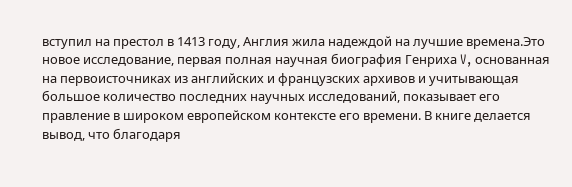вступил на престол в 1413 году, Англия жила надеждой на лучшие времена.Это новое исследование, первая полная научная биография Генриха V, основанная на первоисточниках из английских и французских архивов и учитывающая большое количество последних научных исследований, показывает его правление в широком европейском контексте его времени. В книге делается вывод, что благодаря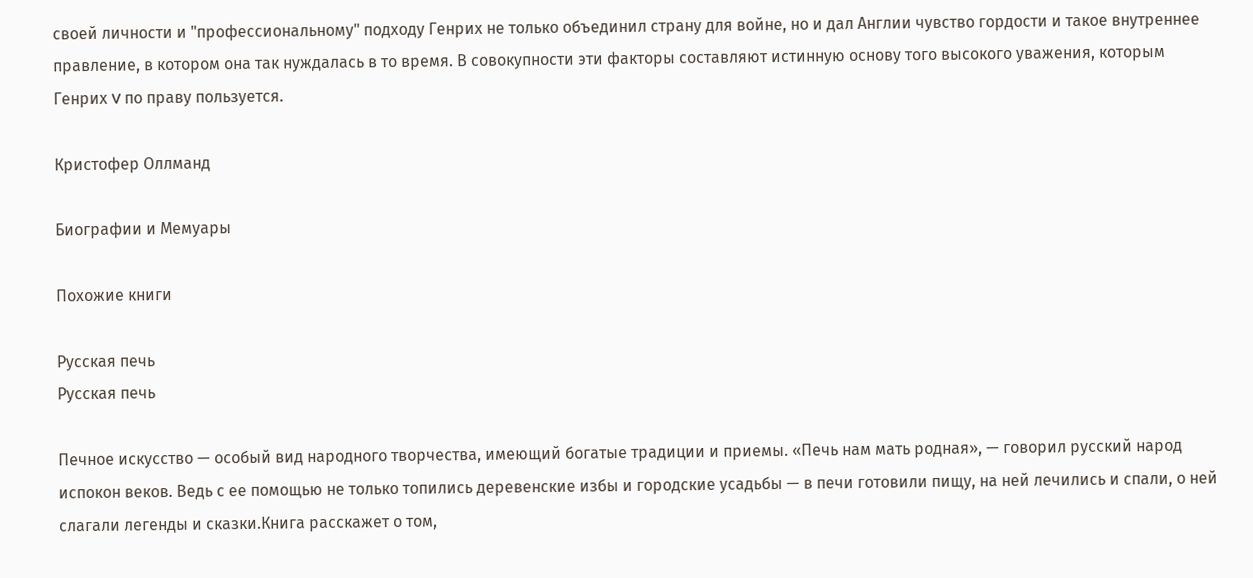своей личности и "профессиональному" подходу Генрих не только объединил страну для войне, но и дал Англии чувство гордости и такое внутреннее правление, в котором она так нуждалась в то время. В совокупности эти факторы составляют истинную основу того высокого уважения, которым Генрих V по праву пользуется.

Кристофер Оллманд

Биографии и Мемуары

Похожие книги

Русская печь
Русская печь

Печное искусство — особый вид народного творчества, имеющий богатые традиции и приемы. «Печь нам мать родная», — говорил русский народ испокон веков. Ведь с ее помощью не только топились деревенские избы и городские усадьбы — в печи готовили пищу, на ней лечились и спали, о ней слагали легенды и сказки.Книга расскажет о том,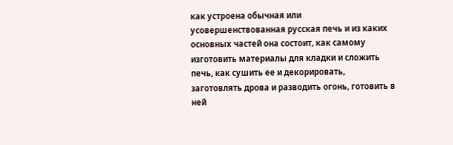как устроена обычная или усовершенствованная русская печь и из каких основных частей она состоит, как самому изготовить материалы для кладки и сложить печь, как сушить ее и декорировать, заготовлять дрова и разводить огонь, готовить в ней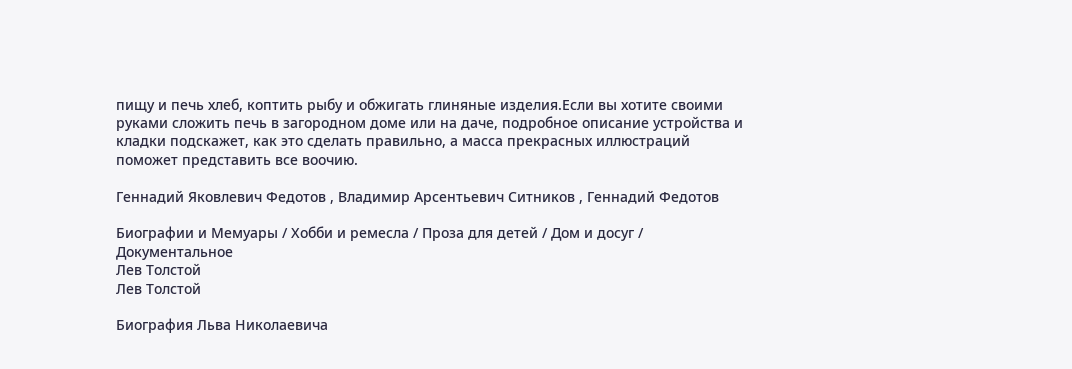пищу и печь хлеб, коптить рыбу и обжигать глиняные изделия.Если вы хотите своими руками сложить печь в загородном доме или на даче, подробное описание устройства и кладки подскажет, как это сделать правильно, а масса прекрасных иллюстраций поможет представить все воочию.

Геннадий Яковлевич Федотов , Владимир Арсентьевич Ситников , Геннадий Федотов

Биографии и Мемуары / Хобби и ремесла / Проза для детей / Дом и досуг / Документальное
Лев Толстой
Лев Толстой

Биография Льва Николаевича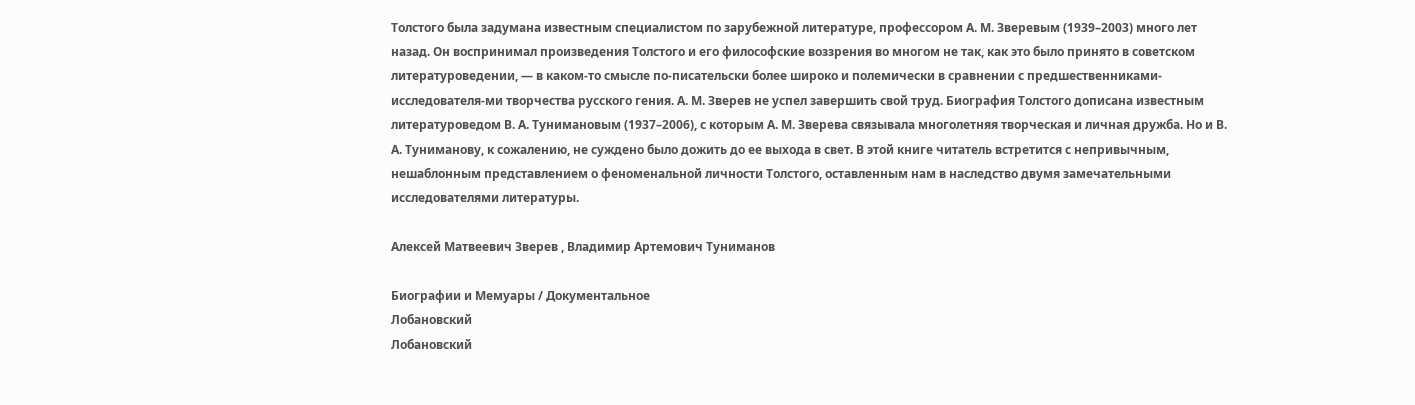Толстого была задумана известным специалистом по зарубежной литературе, профессором А. М. Зверевым (1939–2003) много лет назад. Он воспринимал произведения Толстого и его философские воззрения во многом не так, как это было принято в советском литературоведении, — в каком-то смысле по-писательски более широко и полемически в сравнении с предшественниками-исследователя-ми творчества русского гения. А. М. Зверев не успел завершить свой труд. Биография Толстого дописана известным литературоведом В. А. Тунимановым (1937–2006), с которым А. М. Зверева связывала многолетняя творческая и личная дружба. Но и В. А. Туниманову, к сожалению, не суждено было дожить до ее выхода в свет. В этой книге читатель встретится с непривычным, нешаблонным представлением о феноменальной личности Толстого, оставленным нам в наследство двумя замечательными исследователями литературы.

Алексей Матвеевич Зверев , Владимир Артемович Туниманов

Биографии и Мемуары / Документальное
Лобановский
Лобановский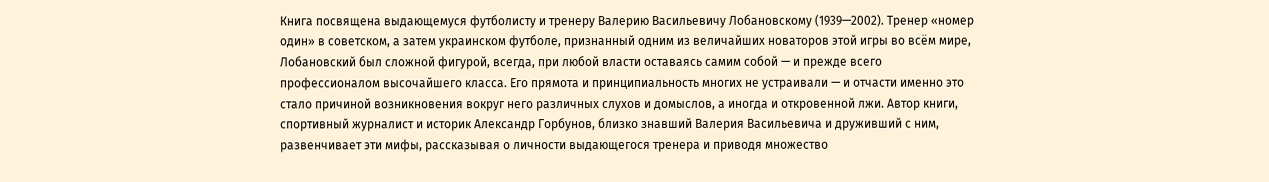Книга посвящена выдающемуся футболисту и тренеру Валерию Васильевичу Лобановскому (1939—2002). Тренер «номер один» в советском, а затем украинском футболе, признанный одним из величайших новаторов этой игры во всём мире, Лобановский был сложной фигурой, всегда, при любой власти оставаясь самим собой — и прежде всего профессионалом высочайшего класса. Его прямота и принципиальность многих не устраивали — и отчасти именно это стало причиной возникновения вокруг него различных слухов и домыслов, а иногда и откровенной лжи. Автор книги, спортивный журналист и историк Александр Горбунов, близко знавший Валерия Васильевича и друживший с ним, развенчивает эти мифы, рассказывая о личности выдающегося тренера и приводя множество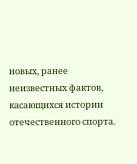новых, ранее неизвестных фактов, касающихся истории отечественного спорта.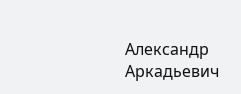Александр Аркадьевич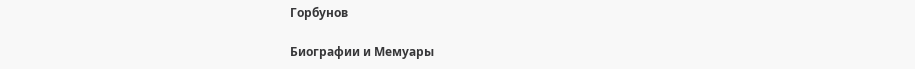Горбунов

Биографии и Мемуары